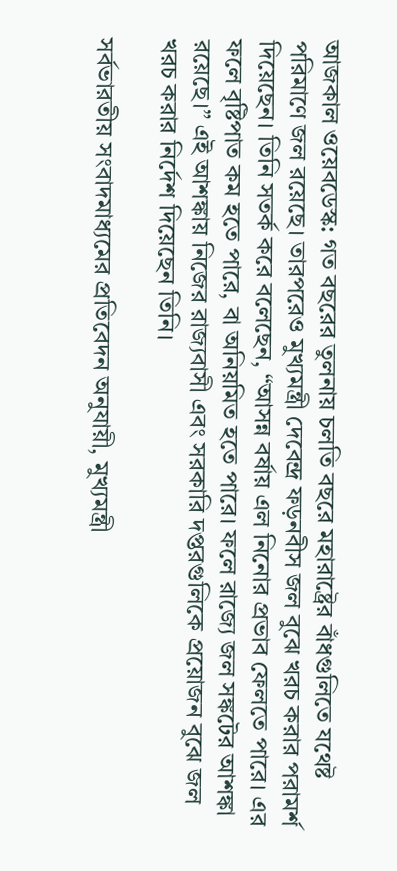আজকাল ওয়েবডেস্ক: গত বছরের তুলনায় চলতি বছরে মহারাষ্ট্রের বাঁধগুলিতে যথেষ্ট পরিমাণে জল রয়েছে। তারপরেও মুখ্যমন্ত্রী দেবেন্দ্র ফড়নবীস জল বুঝে খরচ করার পরামর্শ দিয়েছেন। তিনি সতর্ক করে বলেছেন, “আসন্ন বর্ষায় এল নিনোর প্রভাব ফেলতে পারে। এর ফলে বৃষ্টিপাত কম হতে পারে, বা অনিয়মিত হতে পারে। ফলে রাজ্যে জল সঙ্কটের আশঙ্কা রয়েছে।” এই আশঙ্কায় নিজের রাজ্যবাসী এবং সরকারি দপ্তরগুলিকে প্রয়োজন বুঝে জল খরচ করার নির্দেশ দিয়েছেন তিনি।

সর্বভারতীয় সংবাদমাধ্যমের প্রতিবেদন অনুযায়ী, মুখ্যমন্ত্রী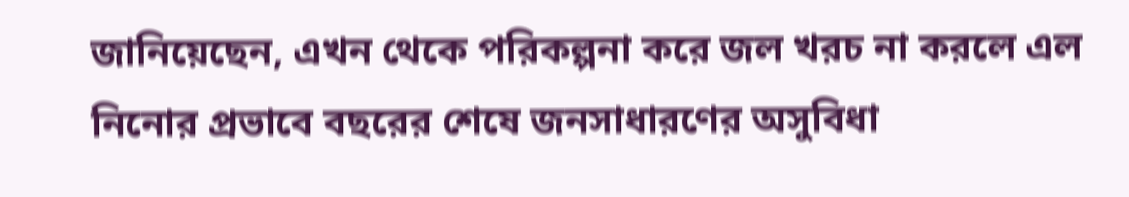জানিয়েছেন, এখন থেকে পরিকল্পনা করে জল খরচ না করলে এল নিনোর প্রভাবে বছরের শেষে জনসাধারণের অসুবিধা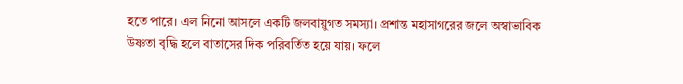হতে পারে। এল নিনো আসলে একটি জলবায়ুগত সমস্যা। প্রশান্ত মহাসাগরের জলে অস্বাভাবিক উষ্ণতা বৃদ্ধি হলে বাতাসের দিক পরিবর্তিত হয়ে যায়। ফলে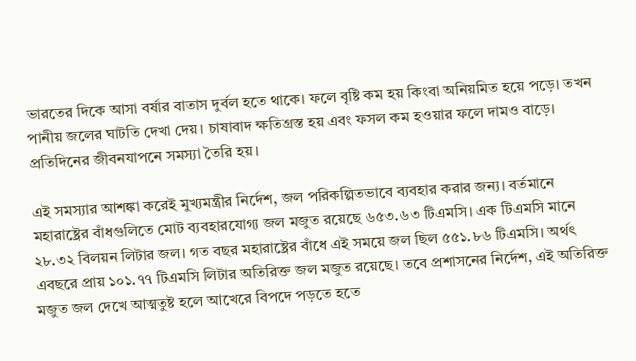ভারতের দিকে আসা বর্ষার বাতাস দুর্বল হতে থাকে। ফলে বৃষ্টি কম হয় কিংবা অনিয়মিত হয়ে পড়ে। তখন পানীয় জলের ঘাটতি দেখা দেয়। চাষাবাদ ক্ষতিগ্রস্ত হয় এবং ফসল কম হওয়ার ফলে দামও বাড়ে। প্রতিদিনের জীবনযাপনে সমস্যা তৈরি হয়।

এই সমস্যার আশঙ্কা করেই মুখ্যমন্ত্রীর নির্দেশ, জল পরিকল্পিতভাবে ব্যবহার করার জন্য। বর্তমানে মহারাষ্ট্রের বাঁধগুলিতে মোট ব্যবহারযোগ্য জল মজুত রয়েছে ৬৫৩.৬৩ টিএমসি। এক টিএমসি মানে ২৮.৩২ বিলয়ন লিটার জল। গত বছর মহারাষ্ট্রের বাঁধে এই সময়ে জল ছিল ৫৫১.৮৬ টিএমসি। অর্থৎ এবছরে প্রায় ১০১.৭৭ টিএমসি লিটার অতিরিক্ত জল মজুত রয়েছে। তবে প্রশাসনের নির্দেশ, এই অতিরিক্ত মজুত জল দেখে আত্মতুষ্ট হলে আখেরে বিপদে পড়তে হতে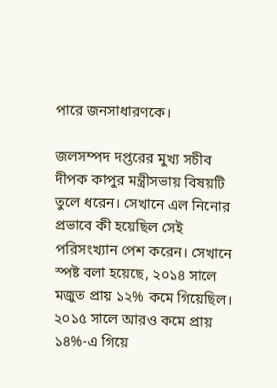পারে জনসাধারণকে।

জলসম্পদ দপ্তরের মুখ্য সচীব দীপক কাপুর মন্ত্রীসভায় বিষয়টি তুলে ধরেন। সেখানে এল নিনোর প্রভাবে কী হয়েছিল সেই পরিসংখ্যান পেশ করেন। সেখানে স্পষ্ট বলা হয়েছে, ২০১৪ সালে মজুত প্রায় ১২% কমে গিয়েছিল। ২০১৫ সালে আরও কমে প্রায় ১৪%-এ গিয়ে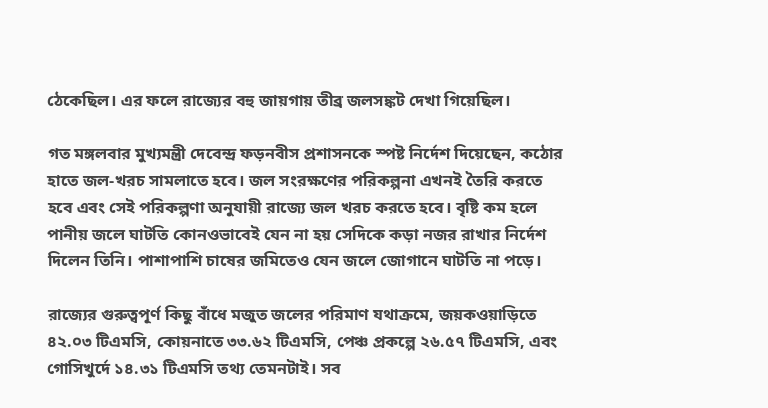ঠেকেছিল। এর ফলে রাজ্যের বহু জায়গায় তীব্র জলসঙ্কট দেখা গিয়েছিল।

গত মঙ্গলবার মুখ্যমন্ত্রী দেবেন্দ্র ফড়নবীস প্রশাসনকে স্পষ্ট নির্দেশ দিয়েছেন, কঠোর হাতে জল-খরচ সামলাতে হবে। জল সংরক্ষণের পরিকল্পনা এখনই তৈরি করতে হবে এবং সেই পরিকল্পণা অনুযায়ী রাজ্যে জল খরচ করতে হবে। বৃষ্টি কম হলে পানীয় জলে ঘাটতি কোনওভাবেই যেন না হয় সেদিকে কড়া নজর রাখার নির্দেশ দিলেন তিনি। পাশাপাশি চাষের জমিতেও যেন জলে জোগানে ঘাটতি না পড়ে।

রাজ্যের গুরুত্বপূর্ণ কিছু বাঁধে মজুত জলের পরিমাণ যথাক্রমে, জয়কওয়াড়িতে ৪২.০৩ টিএমসি, কোয়নাতে ৩৩.৬২ টিএমসি, পেঞ্চ প্রকল্পে ২৬.৫৭ টিএমসি, এবং গোসিখুর্দে ১৪.৩১ টিএমসি তথ্য তেমনটাই। সব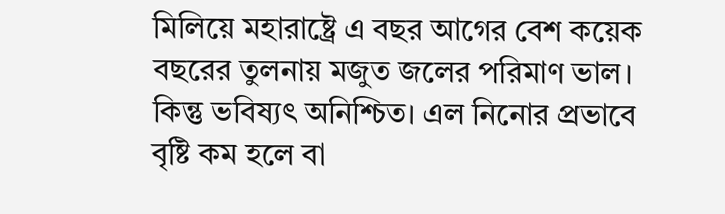মিলিয়ে মহারাষ্ট্রে এ বছর আগের বেশ কয়েক বছরের তুলনায় মজুত জলের পরিমাণ ভাল। কিন্তু ভবিষ্যৎ অনিশ্চিত। এল নিনোর প্রভাবে বৃষ্টি কম হলে বা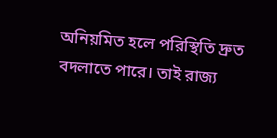অনিয়মিত হলে পরিস্থিতি দ্রুত বদলাতে পারে। তাই রাজ্য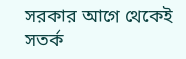সরকার আগে থেকেই সতর্ক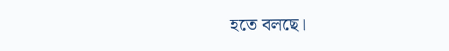হতে বলছে।